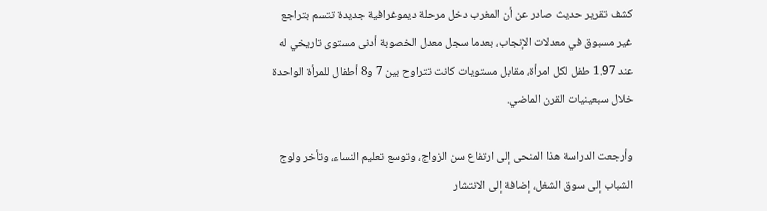كشف تقرير حديث صادر عن أن المغرب دخل مرحلة ديموغرافية جديدة تتسم بتراجع غير مسبوق في معدلات الإنجاب، بعدما سجل معدل الخصوبة أدنى مستوى تاريخي له عند 1.97 طفل لكل امرأة، مقابل مستويات كانت تتراوح بين 7 و8 أطفال للمرأة الواحدة خلال سبعينيات القرن الماضي.

وأرجعت الدراسة هذا المنحى إلى ارتفاع سن الزواج، وتوسع تعليم النساء، وتأخر ولوج الشباب إلى سوق الشغل، إضافة إلى الانتشار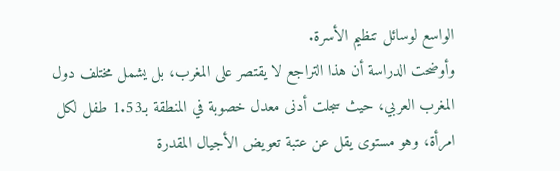الواسع لوسائل تنظيم الأسرة.
وأوضحت الدراسة أن هذا التراجع لا يقتصر على المغرب، بل يشمل مختلف دول المغرب العربي، حيث سجلت أدنى معدل خصوبة في المنطقة بـ1.53 طفل لكل امرأة، وهو مستوى يقل عن عتبة تعويض الأجيال المقدرة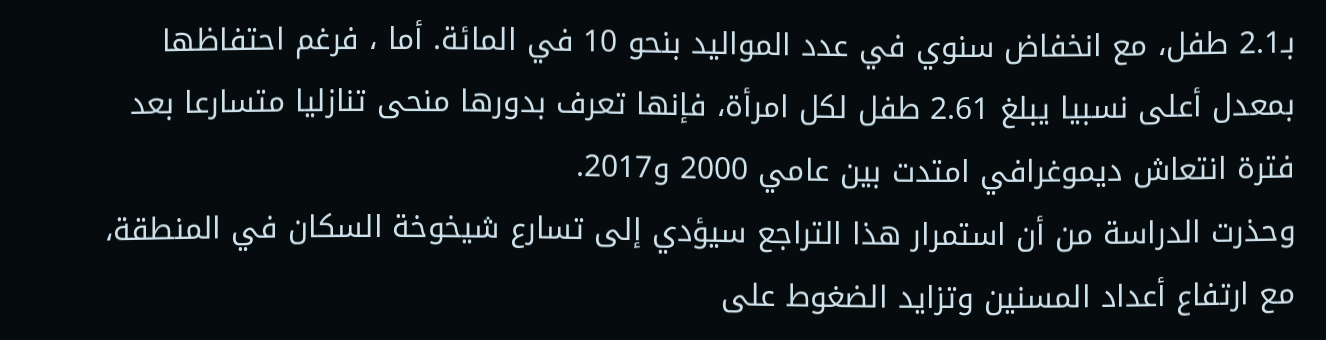بـ2.1 طفل، مع انخفاض سنوي في عدد المواليد بنحو 10 في المائة. أما ، فرغم احتفاظها بمعدل أعلى نسبيا يبلغ 2.61 طفل لكل امرأة، فإنها تعرف بدورها منحى تنازليا متسارعا بعد فترة انتعاش ديموغرافي امتدت بين عامي 2000 و2017.
وحذرت الدراسة من أن استمرار هذا التراجع سيؤدي إلى تسارع شيخوخة السكان في المنطقة، مع ارتفاع أعداد المسنين وتزايد الضغوط على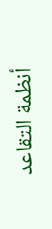أنظمة التقاعد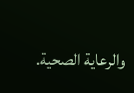والرعاية الصحية.